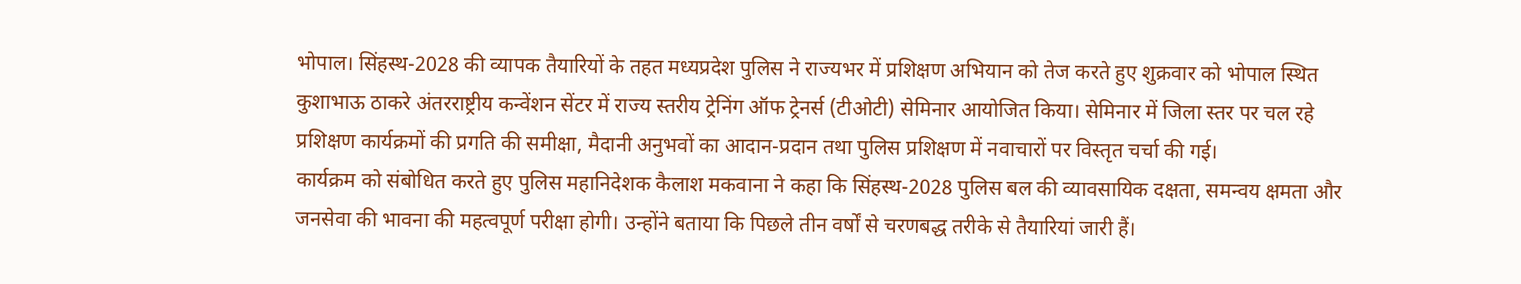भोपाल। सिंहस्थ-2028 की व्यापक तैयारियों के तहत मध्यप्रदेश पुलिस ने राज्यभर में प्रशिक्षण अभियान को तेज करते हुए शुक्रवार को भोपाल स्थित कुशाभाऊ ठाकरे अंतरराष्ट्रीय कन्वेंशन सेंटर में राज्य स्तरीय ट्रेनिंग ऑफ ट्रेनर्स (टीओटी) सेमिनार आयोजित किया। सेमिनार में जिला स्तर पर चल रहे प्रशिक्षण कार्यक्रमों की प्रगति की समीक्षा, मैदानी अनुभवों का आदान-प्रदान तथा पुलिस प्रशिक्षण में नवाचारों पर विस्तृत चर्चा की गई।
कार्यक्रम को संबोधित करते हुए पुलिस महानिदेशक कैलाश मकवाना ने कहा कि सिंहस्थ-2028 पुलिस बल की व्यावसायिक दक्षता, समन्वय क्षमता और जनसेवा की भावना की महत्वपूर्ण परीक्षा होगी। उन्होंने बताया कि पिछले तीन वर्षों से चरणबद्ध तरीके से तैयारियां जारी हैं।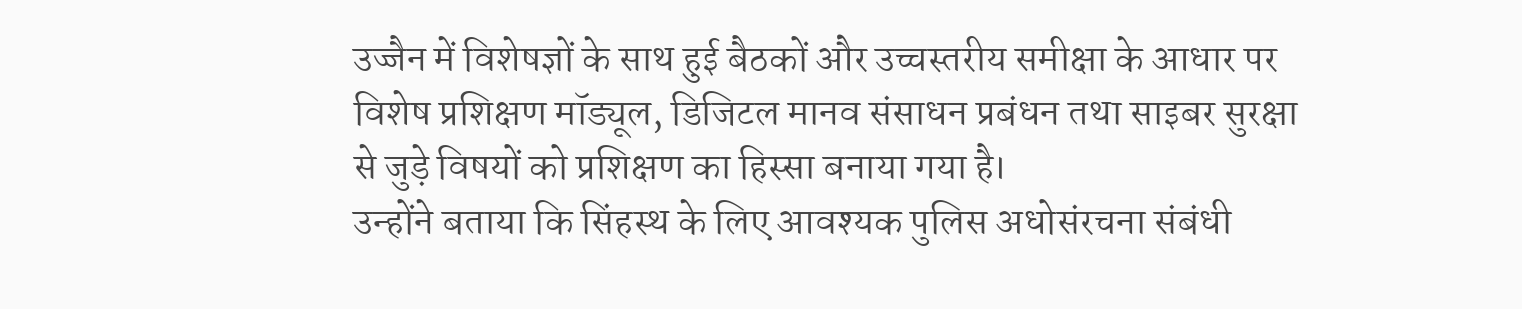उज्जैन में विशेषज्ञों के साथ हुई बैठकों और उच्चस्तरीय समीक्षा के आधार पर विशेष प्रशिक्षण मॉड्यूल, डिजिटल मानव संसाधन प्रबंधन तथा साइबर सुरक्षा से जुड़े विषयों को प्रशिक्षण का हिस्सा बनाया गया है।
उन्होंने बताया कि सिंहस्थ के लिए आवश्यक पुलिस अधोसंरचना संबंधी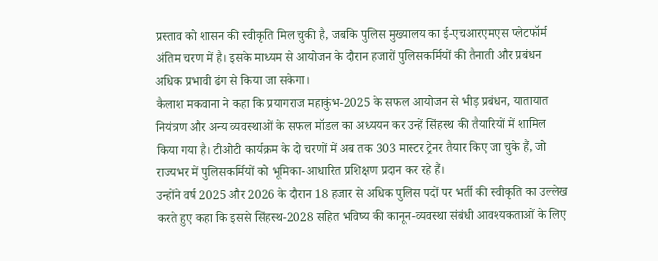प्रस्ताव को शासन की स्वीकृति मिल चुकी है, जबकि पुलिस मुख्यालय का ई-एचआरएमएस प्लेटफॉर्म अंतिम चरण में है। इसके माध्यम से आयोजन के दौरान हजारों पुलिसकर्मियों की तैनाती और प्रबंधन अधिक प्रभावी ढंग से किया जा सकेगा।
कैलाश मकवाना ने कहा कि प्रयागराज महाकुंभ-2025 के सफल आयोजन से भीड़ प्रबंधन, यातायात नियंत्रण और अन्य व्यवस्थाओं के सफल मॉडल का अध्ययन कर उन्हें सिंहस्थ की तैयारियों में शामिल किया गया है। टीओटी कार्यक्रम के दो चरणों में अब तक 303 मास्टर ट्रेनर तैयार किए जा चुके हैं, जो राज्यभर में पुलिसकर्मियों को भूमिका-आधारित प्रशिक्षण प्रदान कर रहे हैं।
उन्होंने वर्ष 2025 और 2026 के दौरान 18 हजार से अधिक पुलिस पदों पर भर्ती की स्वीकृति का उल्लेख करते हुए कहा कि इससे सिंहस्थ-2028 सहित भविष्य की कानून-व्यवस्था संबंधी आवश्यकताओं के लिए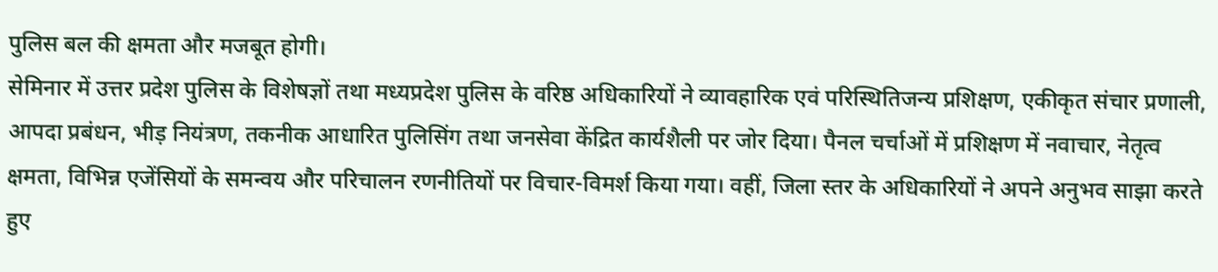पुलिस बल की क्षमता और मजबूत होगी।
सेमिनार में उत्तर प्रदेश पुलिस के विशेषज्ञों तथा मध्यप्रदेश पुलिस के वरिष्ठ अधिकारियों ने व्यावहारिक एवं परिस्थितिजन्य प्रशिक्षण, एकीकृत संचार प्रणाली, आपदा प्रबंधन, भीड़ नियंत्रण, तकनीक आधारित पुलिसिंग तथा जनसेवा केंद्रित कार्यशैली पर जोर दिया। पैनल चर्चाओं में प्रशिक्षण में नवाचार, नेतृत्व क्षमता, विभिन्न एजेंसियों के समन्वय और परिचालन रणनीतियों पर विचार-विमर्श किया गया। वहीं, जिला स्तर के अधिकारियों ने अपने अनुभव साझा करते हुए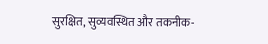सुरक्षित, सुव्यवस्थित और तकनीक-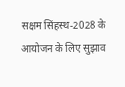सक्षम सिंहस्थ-2028 के आयोजन के लिए सुझाव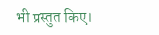भी प्रस्तुत किए।